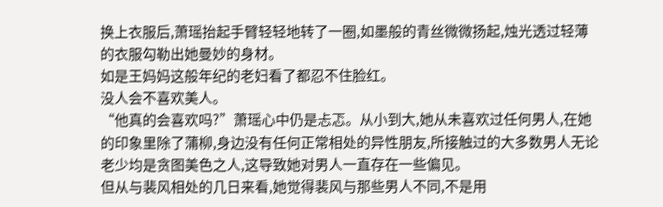换上衣服后,萧瑶抬起手臂轻轻地转了一圈,如墨般的青丝微微扬起,烛光透过轻薄的衣服勾勒出她曼妙的身材。
如是王妈妈这般年纪的老妇看了都忍不住脸红。
没人会不喜欢美人。
“他真的会喜欢吗?”萧瑶心中仍是忐忑。从小到大,她从未喜欢过任何男人,在她的印象里除了蒲柳,身边没有任何正常相处的异性朋友,所接触过的大多数男人无论老少均是贪图美色之人,这导致她对男人一直存在一些偏见。
但从与裴风相处的几日来看,她觉得裴风与那些男人不同,不是用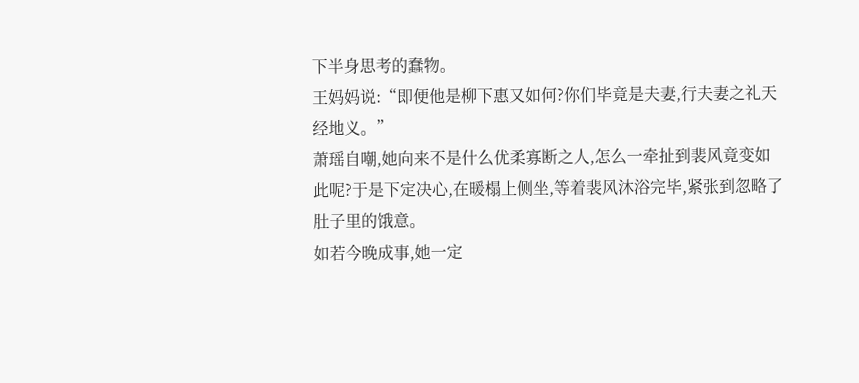下半身思考的蠢物。
王妈妈说:“即便他是柳下惠又如何?你们毕竟是夫妻,行夫妻之礼天经地义。”
萧瑶自嘲,她向来不是什么优柔寡断之人,怎么一牵扯到裴风竟变如此呢?于是下定决心,在暖榻上侧坐,等着裴风沐浴完毕,紧张到忽略了肚子里的饿意。
如若今晚成事,她一定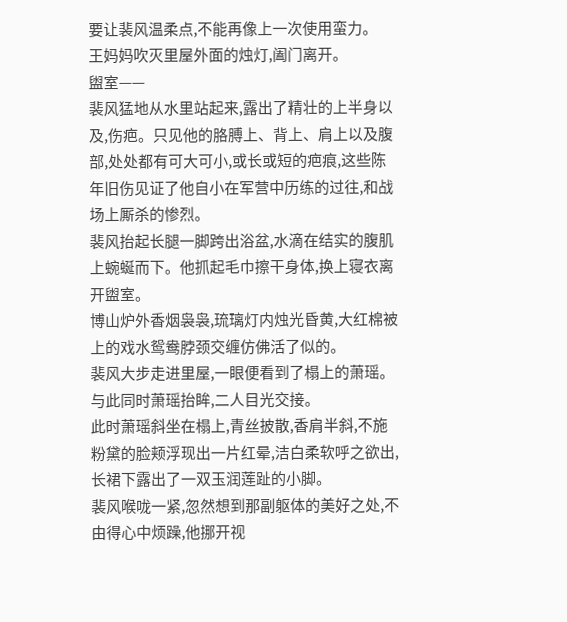要让裴风温柔点,不能再像上一次使用蛮力。
王妈妈吹灭里屋外面的烛灯,阖门离开。
盥室——
裴风猛地从水里站起来,露出了精壮的上半身以及,伤疤。只见他的胳膊上、背上、肩上以及腹部,处处都有可大可小,或长或短的疤痕,这些陈年旧伤见证了他自小在军营中历练的过往,和战场上厮杀的惨烈。
裴风抬起长腿一脚跨出浴盆,水滴在结实的腹肌上蜿蜒而下。他抓起毛巾擦干身体,换上寝衣离开盥室。
博山炉外香烟袅袅,琉璃灯内烛光昏黄,大红棉被上的戏水鸳鸯脖颈交缠仿佛活了似的。
裴风大步走进里屋,一眼便看到了榻上的萧瑶。与此同时萧瑶抬眸,二人目光交接。
此时萧瑶斜坐在榻上,青丝披散,香肩半斜,不施粉黛的脸颊浮现出一片红晕,洁白柔软呼之欲出,长裙下露出了一双玉润莲趾的小脚。
裴风喉咙一紧,忽然想到那副躯体的美好之处,不由得心中烦躁,他挪开视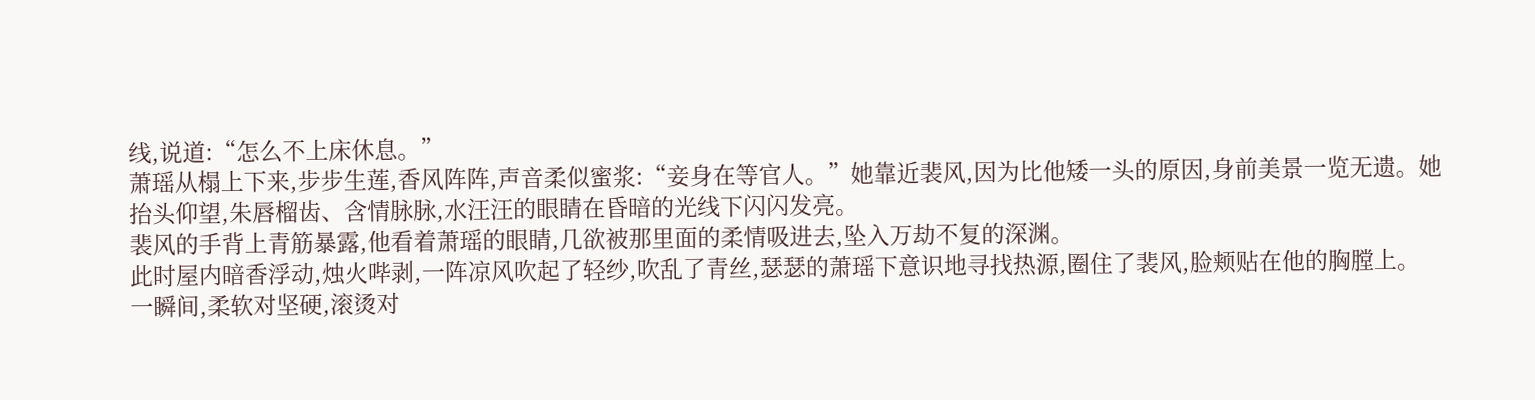线,说道:“怎么不上床休息。”
萧瑶从榻上下来,步步生莲,香风阵阵,声音柔似蜜浆:“妾身在等官人。”她靠近裴风,因为比他矮一头的原因,身前美景一览无遗。她抬头仰望,朱唇榴齿、含情脉脉,水汪汪的眼睛在昏暗的光线下闪闪发亮。
裴风的手背上青筋暴露,他看着萧瑶的眼睛,几欲被那里面的柔情吸进去,坠入万劫不复的深渊。
此时屋内暗香浮动,烛火哔剥,一阵凉风吹起了轻纱,吹乱了青丝,瑟瑟的萧瑶下意识地寻找热源,圈住了裴风,脸颊贴在他的胸膛上。
一瞬间,柔软对坚硬,滚烫对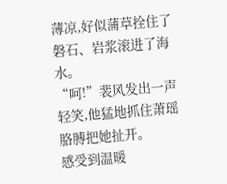薄凉,好似蒲草拴住了磐石、岩浆滚进了海水。
“呵!”裴风发出一声轻笑,他猛地抓住萧瑶胳膊把她扯开。
感受到温暖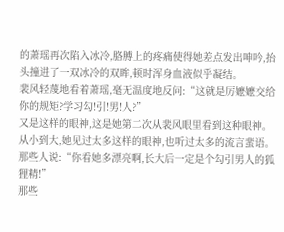的萧瑶再次陷入冰冷,胳膊上的疼痛使得她差点发出呻吟,抬头撞进了一双冰冷的双眸,顿时浑身血液似乎凝结。
裴风轻蔑地看着萧瑶,毫无温度地反问:“这就是厉嬷嬷交给你的规矩?学习勾!引!男!人?”
又是这样的眼神,这是她第二次从裴风眼里看到这种眼神。从小到大,她见过太多这样的眼神,也听过太多的流言蜚语。
那些人说:“你看她多漂亮啊,长大后一定是个勾引男人的狐狸精!”
那些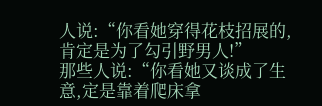人说:“你看她穿得花枝招展的,肯定是为了勾引野男人!”
那些人说:“你看她又谈成了生意,定是靠着爬床拿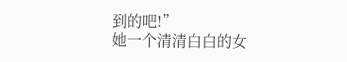到的吧!”
她一个清清白白的女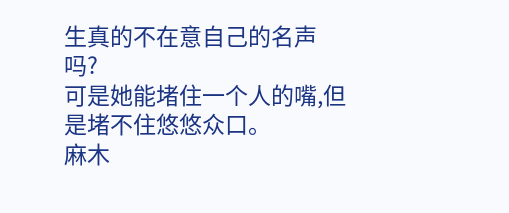生真的不在意自己的名声吗?
可是她能堵住一个人的嘴,但是堵不住悠悠众口。
麻木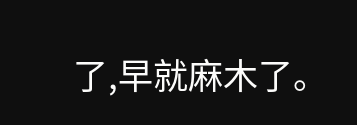了,早就麻木了。